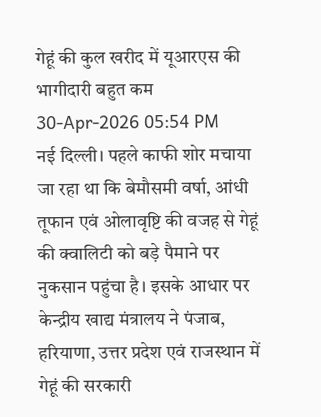गेहूं की कुल खरीद में यूआरएस की भागीदारी बहुत कम
30-Apr-2026 05:54 PM
नई दिल्ली। पहले काफी शोर मचाया जा रहा था कि बेमौसमी वर्षा, आंधी तूफान एवं ओलावृष्टि की वजह से गेहूं की क्वालिटी को बड़े पैमाने पर नुकसान पहुंचा है। इसके आधार पर केन्द्रीय खाद्य मंत्रालय ने पंजाब, हरियाणा, उत्तर प्रदेश एवं राजस्थान में गेहूं की सरकारी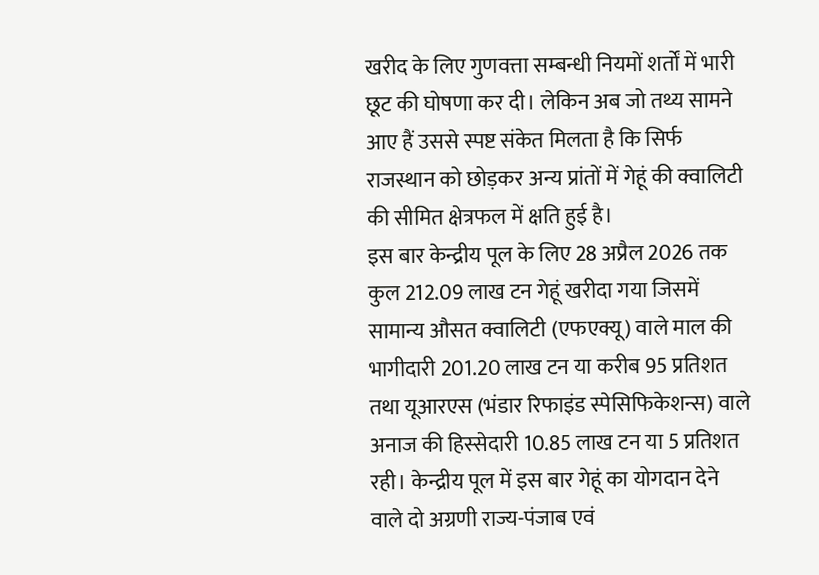खरीद के लिए गुणवत्ता सम्बन्धी नियमों शर्तों में भारी छूट की घोषणा कर दी। लेकिन अब जो तथ्य सामने आए हैं उससे स्पष्ट संकेत मिलता है कि सिर्फ राजस्थान को छोड़कर अन्य प्रांतों में गेहूं की क्वालिटी की सीमित क्षेत्रफल में क्षति हुई है।
इस बार केन्द्रीय पूल के लिए 28 अप्रैल 2026 तक कुल 212.09 लाख टन गेहूं खरीदा गया जिसमें सामान्य औसत क्वालिटी (एफएक्यू) वाले माल की भागीदारी 201.20 लाख टन या करीब 95 प्रतिशत तथा यूआरएस (भंडार रिफाइंड स्पेसिफिकेशन्स) वाले अनाज की हिस्सेदारी 10.85 लाख टन या 5 प्रतिशत रही। केन्द्रीय पूल में इस बार गेहूं का योगदान देने वाले दो अग्रणी राज्य-पंजाब एवं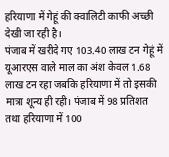हरियाणा में गेहूं की क्वालिटी काफी अच्छी देखी जा रही है।
पंजाब में खरीदे गए 103.40 लाख टन गेहूं में यूआरएस वाले माल का अंश केवल 1.68 लाख टन रहा जबकि हरियाणा में तो इसकी मात्रा शून्य ही रही। पंजाब में 98 प्रतिशत तथा हरियाणा में 100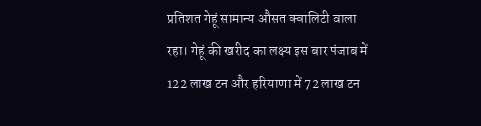प्रतिशत गेहूं सामान्य औसत क्वालिटी वाला रहा। गेहूं की खरीद का लक्ष्य इस बार पंजाब में 122 लाख टन और हरियाणा में 72 लाख टन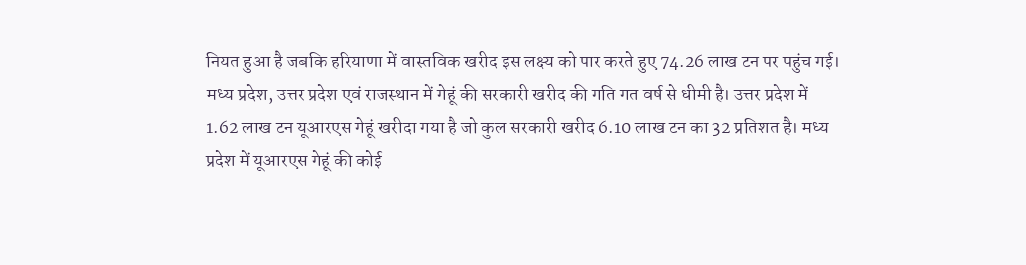नियत हुआ है जबकि हरियाणा में वास्तविक खरीद इस लक्ष्य को पार करते हुए 74.26 लाख टन पर पहुंच गई।
मध्य प्रदेश, उत्तर प्रदेश एवं राजस्थान में गेहूं की सरकारी खरीद की गति गत वर्ष से धीमी है। उत्तर प्रदेश में 1.62 लाख टन यूआरएस गेहूं खरीदा गया है जो कुल सरकारी खरीद 6.10 लाख टन का 32 प्रतिशत है। मध्य प्रदेश में यूआरएस गेहूं की कोई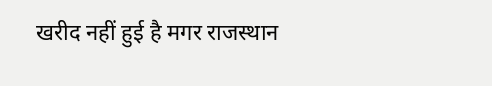खरीद नहीं हुई है मगर राजस्थान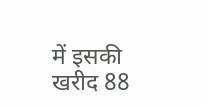में इसकी खरीद 88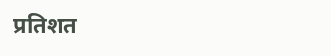प्रतिशत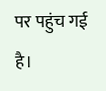पर पहुंच गई है।